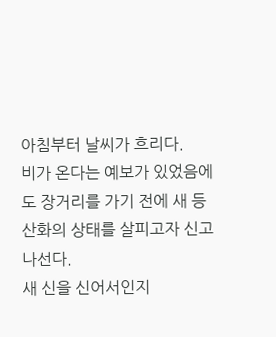아침부터 날씨가 흐리다.
비가 온다는 예보가 있었음에도 장거리를 가기 전에 새 등산화의 상태를 살피고자 신고 나선다.
새 신을 신어서인지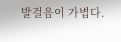발걸음이 가볍다.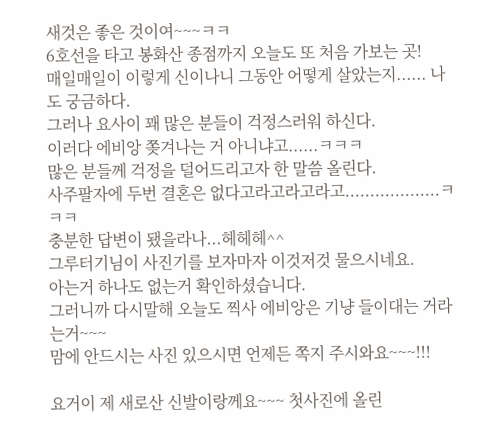새것은 좋은 것이여~~~ㅋㅋ
6호선을 타고 봉화산 종점까지 오늘도 또 처음 가보는 곳!
매일매일이 이렇게 신이나니 그동안 어떻게 살았는지...... 나도 궁금하다.
그러나 요사이 꽤 많은 분들이 걱정스러워 하신다.
이러다 에비앙 쫒겨나는 거 아니냐고......ㅋㅋㅋ
많은 분들께 걱정을 덜어드리고자 한 말씀 올린다.
사주팔자에 두번 결혼은 없다고라고라고라고...................ㅋㅋㅋ
충분한 답변이 됐을라나...헤헤헤^^
그루터기님이 사진기를 보자마자 이것저것 물으시네요.
아는거 하나도 없는거 확인하셨습니다.
그러니까 다시말해 오늘도 찍사 에비앙은 기냥 들이대는 거라는거~~~
맘에 안드시는 사진 있으시면 언제든 쪽지 주시와요~~~!!!

요거이 제 새로산 신발이랑께요~~~ 첫사진에 올린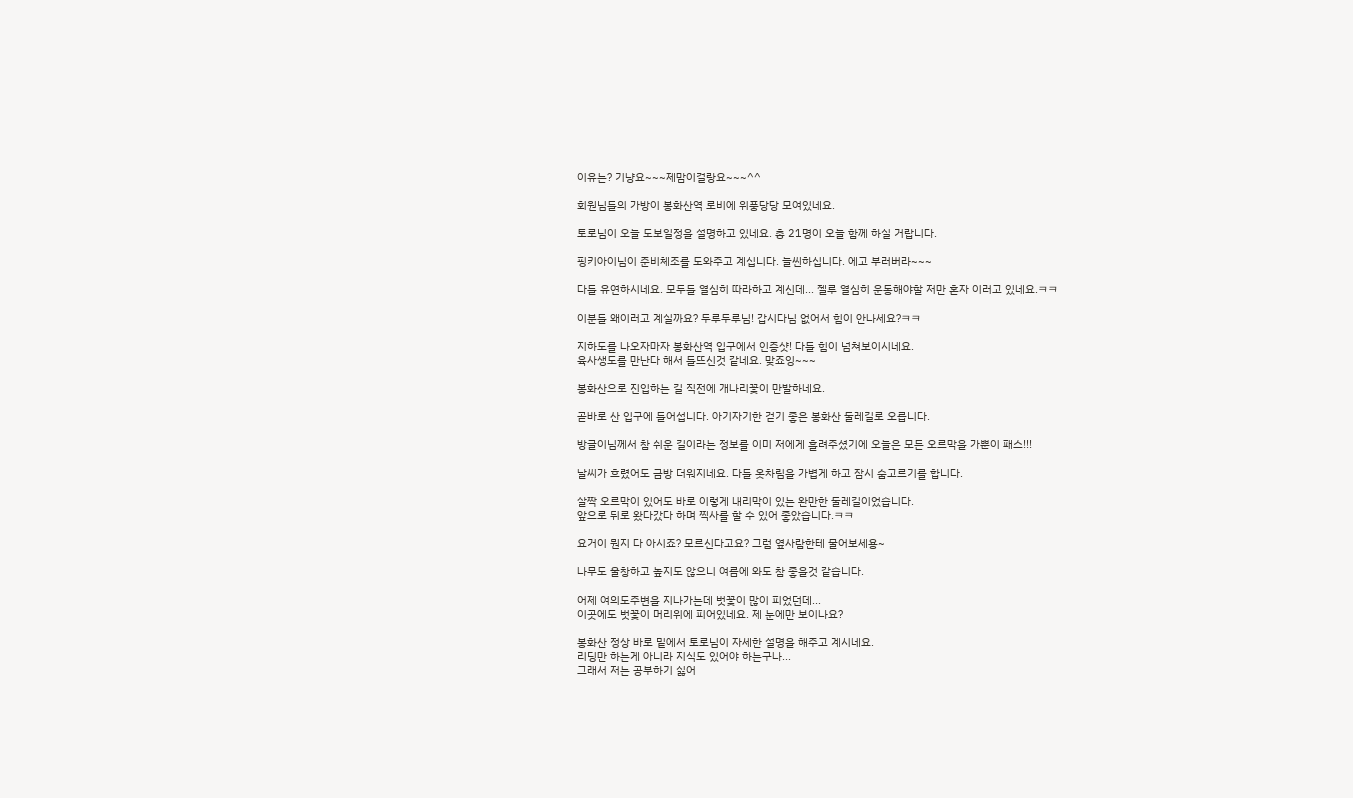이유는? 기냥요~~~제맘이걸랑요~~~^^

회원님들의 가방이 봉화산역 로비에 위풍당당 모여있네요.

토로님이 오늘 도보일정을 설명하고 있네요. 총 21명이 오늘 함께 하실 거랍니다.

핑키아이님이 준비체조를 도와주고 계십니다. 늘씬하십니다. 에고 부러버라~~~

다들 유연하시네요. 모두들 열심히 따라하고 계신데... 젤루 열심히 운동해야할 저만 혼자 이러고 있네요.ㅋㅋ

이분들 왜이러고 계실까요? 두루두루님! 갑시다님 없어서 힘이 안나세요?ㅋㅋ

지하도를 나오자마자 봉화산역 입구에서 인증샷! 다들 힘이 넘쳐보이시네요.
육사생도를 만난다 해서 들뜨신것 같네요. 맞죠잉~~~

봉화산으로 진입하는 길 직전에 개나리꽃이 만발하네요.

곧바로 산 입구에 들어섭니다. 아기자기한 걷기 좋은 봉화산 둘레길로 오릅니다.

방글이님께서 참 쉬운 길이라는 정보를 이미 저에게 흘려주셨기에 오늘은 모든 오르막을 가뿐이 패스!!!

날씨가 흐렸어도 금방 더워지네요. 다들 옷차림을 가볍게 하고 잠시 숨고르기를 합니다.

살짝 오르막이 있어도 바로 이렇게 내리막이 있는 완만한 둘레길이었습니다.
앞으로 뒤로 왔다갔다 하며 찍사를 할 수 있어 좋았습니다.ㅋㅋ

요거이 뭔지 다 아시죠? 모르신다고요? 그럼 옆사람한테 물어보세용~

나무도 울창하고 높지도 않으니 여름에 와도 참 좋을것 같습니다.

어제 여의도주변을 지나가는데 벗꽃이 많이 피었던데...
이곳에도 벗꽃이 머리위에 피어있네요. 제 눈에만 보이나요?

봉화산 정상 바로 밑에서 토로님이 자세한 설명을 해주고 계시네요.
리딩만 하는게 아니라 지식도 있어야 하는구나...
그래서 저는 공부하기 싫어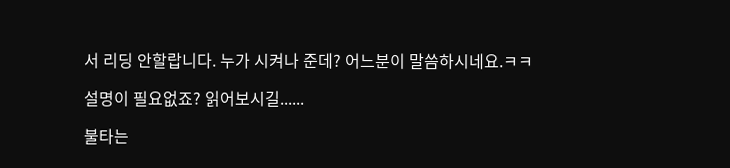서 리딩 안할랍니다. 누가 시켜나 준데? 어느분이 말씀하시네요.ㅋㅋ

설명이 필요없죠? 읽어보시길......

불타는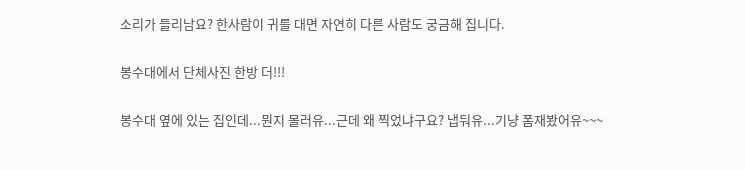소리가 들리남요? 한사람이 귀를 대면 자연히 다른 사람도 궁금해 집니다.

봉수대에서 단체사진 한방 더!!!

봉수대 옆에 있는 집인데...뭔지 몰러유...근데 왜 찍었냐구요? 냅둬유...기냥 폼재봤어유~~~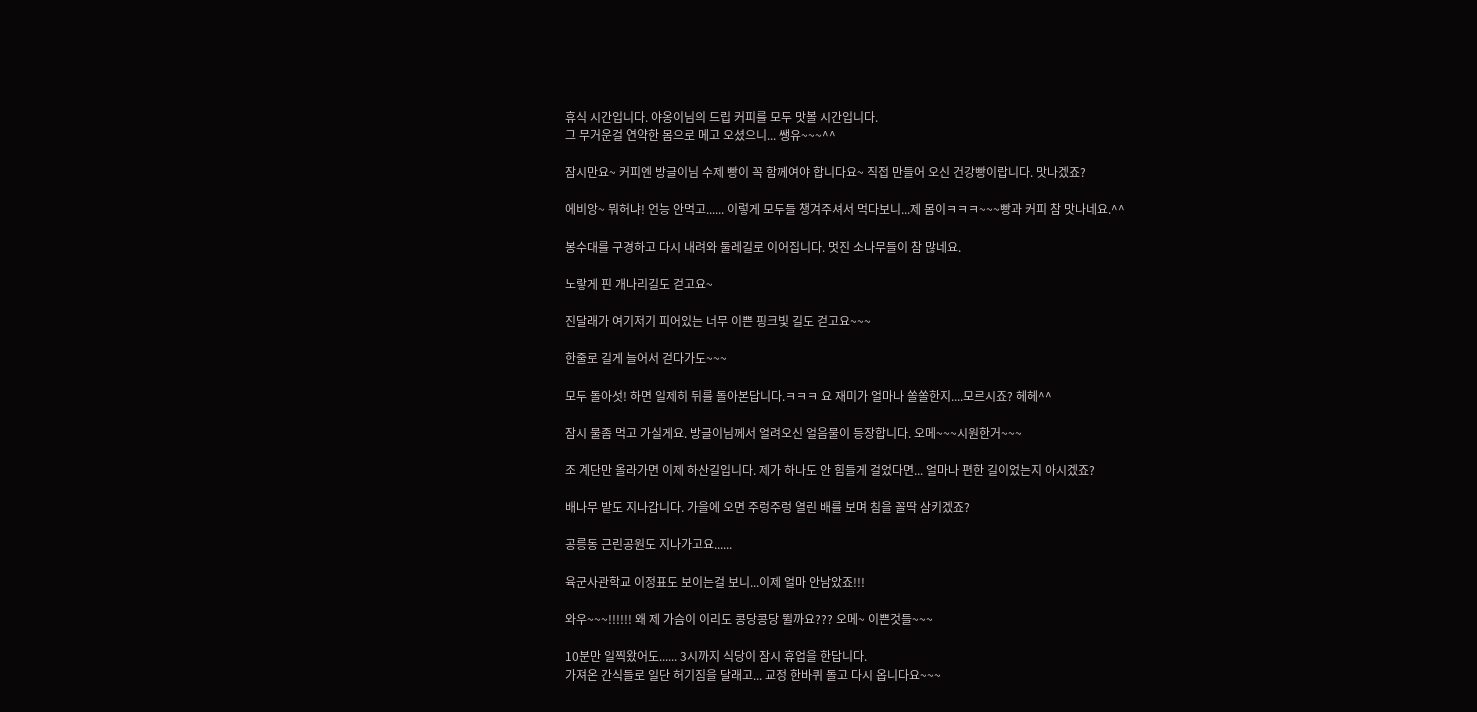휴식 시간입니다. 야옹이님의 드립 커피를 모두 맛볼 시간입니다.
그 무거운걸 연약한 몸으로 메고 오셨으니... 쌩유~~~^^

잠시만요~ 커피엔 방글이님 수제 빵이 꼭 함께여야 합니다요~ 직접 만들어 오신 건강빵이랍니다. 맛나겠죠?

에비앙~ 뭐허냐! 언능 안먹고...... 이렇게 모두들 챙겨주셔서 먹다보니...제 몸이ㅋㅋㅋ~~~빵과 커피 참 맛나네요.^^

봉수대를 구경하고 다시 내려와 둘레길로 이어집니다. 멋진 소나무들이 참 많네요.

노랗게 핀 개나리길도 걷고요~

진달래가 여기저기 피어있는 너무 이쁜 핑크빛 길도 걷고요~~~

한줄로 길게 늘어서 걷다가도~~~

모두 돌아섯! 하면 일제히 뒤를 돌아본답니다.ㅋㅋㅋ 요 재미가 얼마나 쏠쏠한지....모르시죠? 헤헤^^

잠시 물좀 먹고 가실게요. 방글이님께서 얼려오신 얼음물이 등장합니다. 오메~~~시원한거~~~

조 계단만 올라가면 이제 하산길입니다. 제가 하나도 안 힘들게 걸었다면... 얼마나 편한 길이었는지 아시겠죠?

배나무 밭도 지나갑니다. 가을에 오면 주렁주렁 열린 배를 보며 침을 꼴딱 삼키겠죠?

공릉동 근린공원도 지나가고요......

육군사관학교 이정표도 보이는걸 보니...이제 얼마 안남았죠!!!

와우~~~!!!!!! 왜 제 가슴이 이리도 콩당콩당 뛸까요??? 오메~ 이쁜것들~~~

10분만 일찍왔어도...... 3시까지 식당이 잠시 휴업을 한답니다.
가져온 간식들로 일단 허기짐을 달래고... 교정 한바퀴 돌고 다시 옵니다요~~~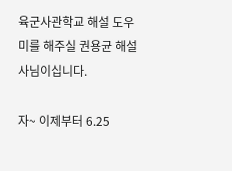육군사관학교 해설 도우미를 해주실 권용균 해설사님이십니다.

자~ 이제부터 6.25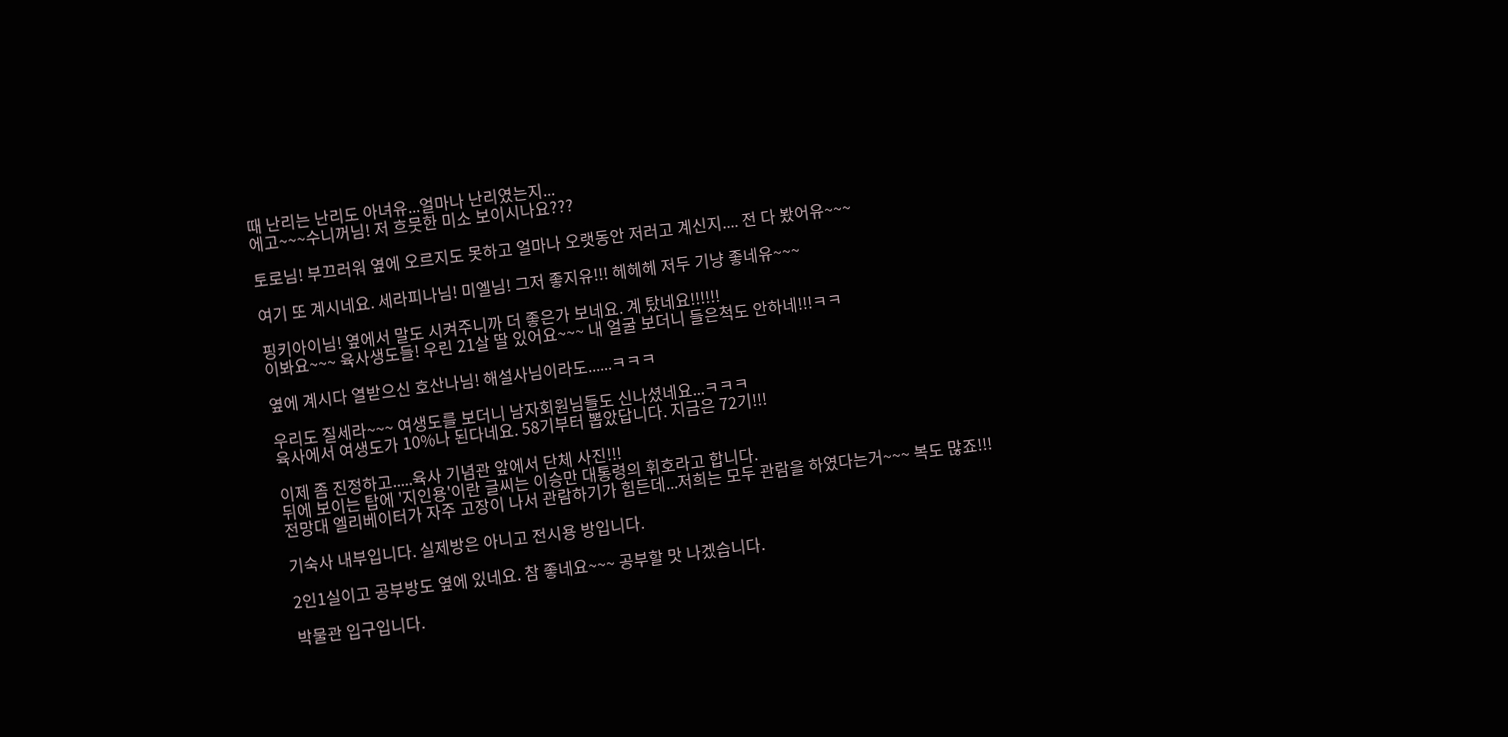때 난리는 난리도 아녀유...얼마나 난리였는지...
에고~~~수니꺼님! 저 흐뭇한 미소 보이시나요???

토로님! 부끄러워 옆에 오르지도 못하고 얼마나 오랫동안 저러고 계신지.... 전 다 봤어유~~~

여기 또 계시네요. 세라피나님! 미엘님! 그저 좋지유!!! 헤헤헤 저두 기냥 좋네유~~~

핑키아이님! 옆에서 말도 시켜주니까 더 좋은가 보네요. 계 탔네요!!!!!!
이봐요~~~ 육사생도들! 우린 21살 딸 있어요~~~ 내 얼굴 보더니 들은척도 안하네!!!ㅋㅋ

옆에 계시다 열받으신 호산나님! 해설사님이라도......ㅋㅋㅋ

우리도 질세라~~~ 여생도를 보더니 남자회원님들도 신나셨네요...ㅋㅋㅋ
육사에서 여생도가 10%나 된다네요. 58기부터 뽑았답니다. 지금은 72기!!!

이제 좀 진정하고.....육사 기념관 앞에서 단체 사진!!!
뒤에 보이는 탑에 '지인용'이란 글씨는 이승만 대통령의 휘호라고 합니다.
전망대 엘리베이터가 자주 고장이 나서 관람하기가 힘든데...저희는 모두 관람을 하였다는거~~~ 복도 많죠!!!

기숙사 내부입니다. 실제방은 아니고 전시용 방입니다.

2인1실이고 공부방도 옆에 있네요. 참 좋네요~~~ 공부할 맛 나겠습니다.

박물관 입구입니다.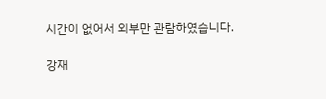시간이 없어서 외부만 관람하였습니다.

강재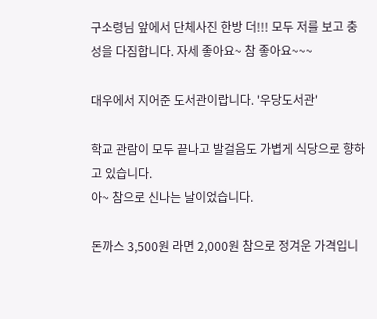구소령님 앞에서 단체사진 한방 더!!! 모두 저를 보고 충성을 다짐합니다. 자세 좋아요~ 참 좋아요~~~

대우에서 지어준 도서관이랍니다. '우당도서관'

학교 관람이 모두 끝나고 발걸음도 가볍게 식당으로 향하고 있습니다.
아~ 참으로 신나는 날이었습니다.

돈까스 3,500원 라면 2,000원 참으로 정겨운 가격입니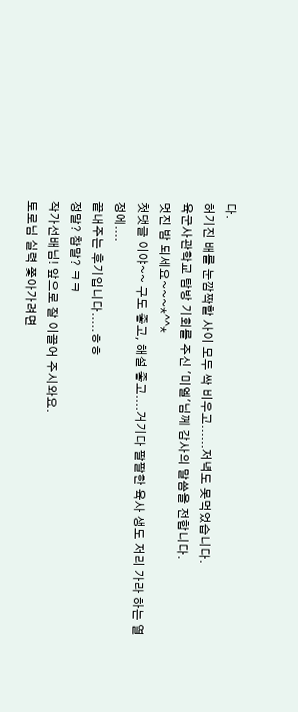다.
허기진 배를 눈깜짝할 사이 모두 싹 비우고......저녁도 못먹었습니다.
육군사관학교 탐방 기회를 주신 '미엘'님께 감사의 말씀을 전합니다.
멋진 밤 되세요~~~*^^*
첫댓글 이야~~ 구도 좋고, 해설 좋고....거기다 팔팔한 육사 생도 저리 가라 하는 열정에....
끝내주는 후기입니다.....ㅎㅎ
정말? 참말? ㅋㅋ
작가선배님! 앞으로 잘 이끌어 주시와요.
토로님 실력 쫓아가려면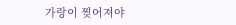가랑이 찢어져야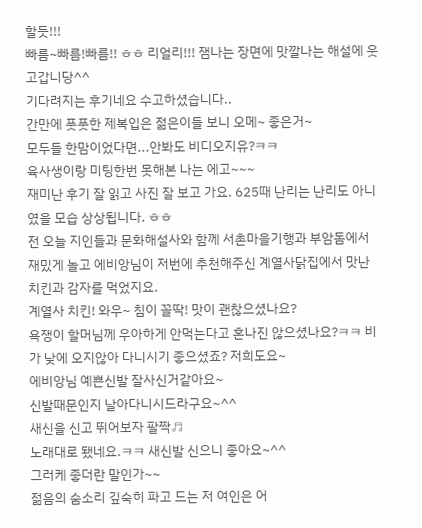할듯!!!
빠름~빠름!빠름!! ㅎㅎ 리얼리!!! 잼나는 장면에 맛깔나는 해설에 웃고갑니당^^
기다려지는 후기네요 수고하셨습니다..
간만에 풋풋한 제복입은 젊은이들 보니 오메~ 좋은거~
모두들 한맘이었다면...안봐도 비디오지유?ㅋㅋ
육사생이랑 미팅한번 못해본 나는 에고~~~
재미난 후기 잘 읽고 사진 잘 보고 가요. 625때 난리는 난리도 아니였을 모습 상상됩니다. ㅎㅎ
전 오늘 지인들과 문화해설사와 함께 서촌마을기행과 부암돔에서 재밌게 놀고 에비앙님이 저번에 추천해주신 계열사닭집에서 맛난 치킨과 감자를 먹었지요.
계열사 치킨! 와우~ 침이 꼴딱! 맛이 괜찮으셨나요?
욕쟁이 할머님께 우아하게 안먹는다고 혼나진 않으셨나요?ㅋㅋ 비가 낮에 오지않아 다니시기 좋으셨죠? 저희도요~
에비앙님 예쁜신발 잘사신거같아요~
신발때문인지 날아다니시드라구요~^^
새신을 신고 뛰어보자 팔짝♬
노래대로 됐네요.ㅋㅋ 새신발 신으니 좋아요~^^
그러케 좋더란 말인가~~
젊음의 숨소리 깊숙히 파고 드는 저 여인은 어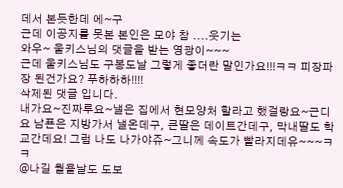데서 본듯한데 에~구
근데 이공지를 못본 본인은 모야 참 ....웃기는
와우~ 울키스님의 댓글을 받는 영광이~~~
근데 울키스님도 구봉도날 그렇게 좋더란 말인가요!!!ㅋㅋ 피장파장 된건가요? 푸하하하!!!!
삭제된 댓글 입니다.
내가요~진짜루요~낼은 집에서 현모양처 할라고 했걸랑요~근디요 남푠은 지방가서 낼온데구, 큰딸은 데이트간데구, 막내딸도 학교간데요! 그럼 나도 나가야쥬~그니께 속도가 빨라지데유~~~ㅋㅋ
@나길 월욜날도 도보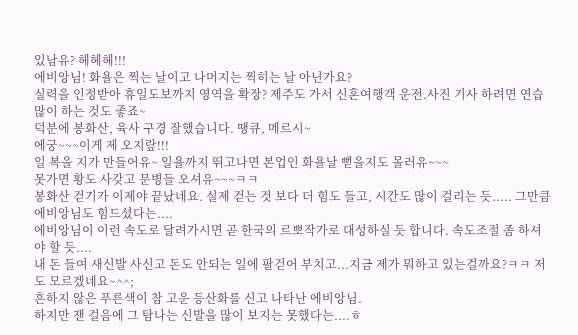있남유? 헤헤헤!!!
에비앙님! 화욜은 찍는 날이고 나머지는 찍히는 날 아닌가요?
실력을 인정받아 휴일도보까지 영역을 확장? 제주도 가서 신혼여행객 운전.사진 기사 하려면 연습 많이 하는 것도 좋죠~
덕분에 봉화산, 육사 구경 잘했습니다. 땡큐, 메르시~
에궁~~~이게 제 오지랖!!!
일 복을 지가 만들어유~ 일욜까지 뛰고나면 본업인 화욜날 뻗을지도 몰러유~~~
못가면 황도 사갖고 문병들 오셔유~~~ㅋㅋ
봉화산 걷기가 이제야 끝났네요. 실제 걷는 것 보다 더 힘도 들고, 시간도 많이 걸리는 듯..... 그만큼 에비앙님도 힘드셨다는....
에비앙님이 이런 속도로 달려가시면 곧 한국의 르뽀작가로 대성하실 듯 합니다. 속도조절 좀 하셔야 할 듯....
내 돈 들여 새신발 사신고 돈도 안되는 일에 팔걷어 부치고...지금 제가 뭐하고 있는걸까요?ㅋㅋ 저도 모르겠네요~^^;
흔하지 않은 푸른색이 참 고운 등산화를 신고 나타난 에비앙님.
하지만 잰 걸음에 그 탐나는 신발을 많이 보지는 못했다는....ㅎ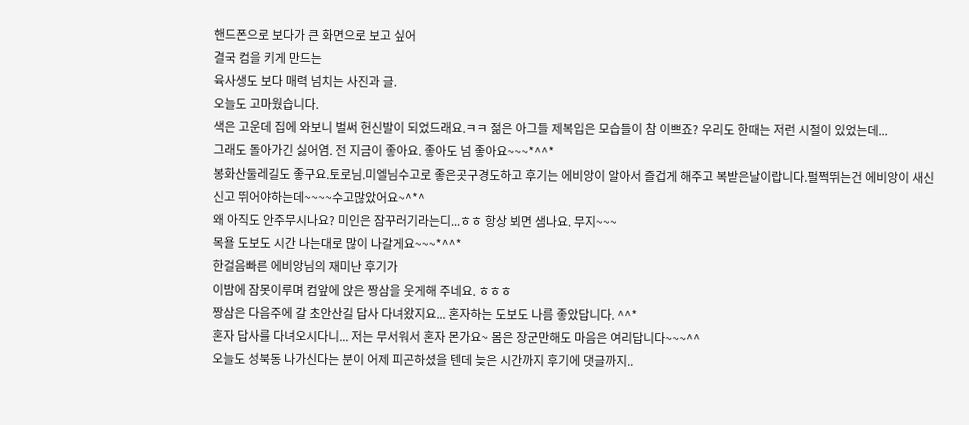핸드폰으로 보다가 큰 화면으로 보고 싶어
결국 컴을 키게 만드는
육사생도 보다 매력 넘치는 사진과 글.
오늘도 고마웠습니다.
색은 고운데 집에 와보니 벌써 헌신발이 되었드래요.ㅋㅋ 젊은 아그들 제복입은 모습들이 참 이쁘죠? 우리도 한때는 저런 시절이 있었는데...
그래도 돌아가긴 싫어염. 전 지금이 좋아요. 좋아도 넘 좋아요~~~*^^*
봉화산둘레길도 좋구요.토로님.미엘님수고로 좋은곳구경도하고 후기는 에비앙이 알아서 즐겁게 해주고 복받은날이랍니다.펄쩍뛰는건 에비앙이 새신신고 뛰어야하는데~~~~수고많았어요~^*^
왜 아직도 안주무시나요? 미인은 잠꾸러기라는디...ㅎㅎ 항상 뵈면 샘나요. 무지~~~
목욜 도보도 시간 나는대로 많이 나갈게요~~~*^^*
한걸음빠른 에비앙님의 재미난 후기가
이밤에 잠못이루며 컴앞에 앉은 짱삼을 웃게해 주네요. ㅎㅎㅎ
짱삼은 다음주에 갈 초안산길 답사 다녀왔지요... 혼자하는 도보도 나름 좋았답니다. ^^*
혼자 답사를 다녀오시다니... 저는 무서워서 혼자 몬가요~ 몸은 장군만해도 마음은 여리답니다~~~^^
오늘도 성북동 나가신다는 분이 어제 피곤하셨을 텐데 늦은 시간까지 후기에 댓글까지..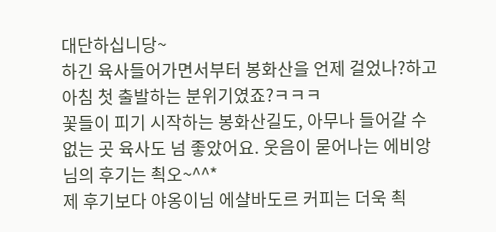대단하십니당~
하긴 육사들어가면서부터 봉화산을 언제 걸었나?하고 아침 첫 출발하는 분위기였죠?ㅋㅋㅋ
꽃들이 피기 시작하는 봉화산길도, 아무나 들어갈 수 없는 곳 육사도 넘 좋았어요. 웃음이 묻어나는 에비앙님의 후기는 쵝오~^^*
제 후기보다 야옹이님 에샬바도르 커피는 더욱 쵝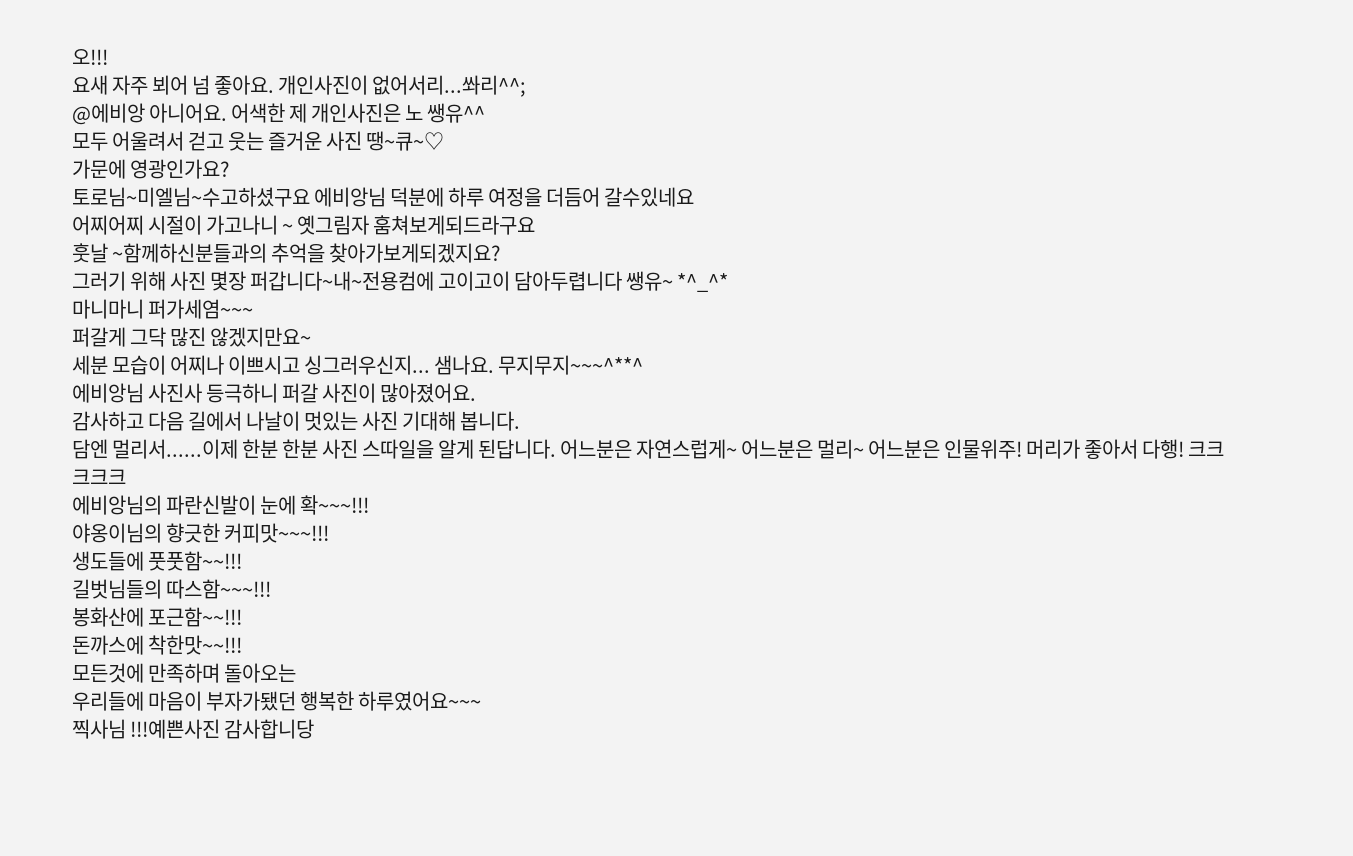오!!!
요새 자주 뵈어 넘 좋아요. 개인사진이 없어서리...쏴리^^;
@에비앙 아니어요. 어색한 제 개인사진은 노 쌩유^^
모두 어울려서 걷고 웃는 즐거운 사진 땡~큐~♡
가문에 영광인가요?
토로님~미엘님~수고하셨구요 에비앙님 덕분에 하루 여정을 더듬어 갈수있네요
어찌어찌 시절이 가고나니 ~ 옛그림자 훔쳐보게되드라구요
훗날 ~함께하신분들과의 추억을 찾아가보게되겠지요?
그러기 위해 사진 몇장 퍼갑니다~내~전용컴에 고이고이 담아두렵니다 쌩유~ *^_^*
마니마니 퍼가세염~~~
퍼갈게 그닥 많진 않겠지만요~
세분 모습이 어찌나 이쁘시고 싱그러우신지... 샘나요. 무지무지~~~^**^
에비앙님 사진사 등극하니 퍼갈 사진이 많아졌어요.
감사하고 다음 길에서 나날이 멋있는 사진 기대해 봅니다.
담엔 멀리서......이제 한분 한분 사진 스따일을 알게 된답니다. 어느분은 자연스럽게~ 어느분은 멀리~ 어느분은 인물위주! 머리가 좋아서 다행! 크크크크크
에비앙님의 파란신발이 눈에 확~~~!!!
야옹이님의 향긋한 커피맛~~~!!!
생도들에 풋풋함~~!!!
길벗님들의 따스함~~~!!!
봉화산에 포근함~~!!!
돈까스에 착한맛~~!!!
모든것에 만족하며 돌아오는
우리들에 마음이 부자가됐던 행복한 하루였어요~~~
찍사님 !!!예쁜사진 감사합니당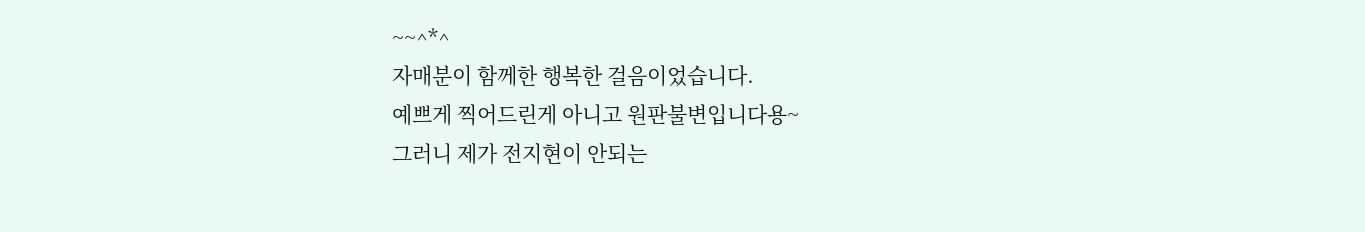~~^*^
자매분이 함께한 행복한 걸음이었습니다.
예쁘게 찍어드린게 아니고 원판불변입니다용~
그러니 제가 전지현이 안되는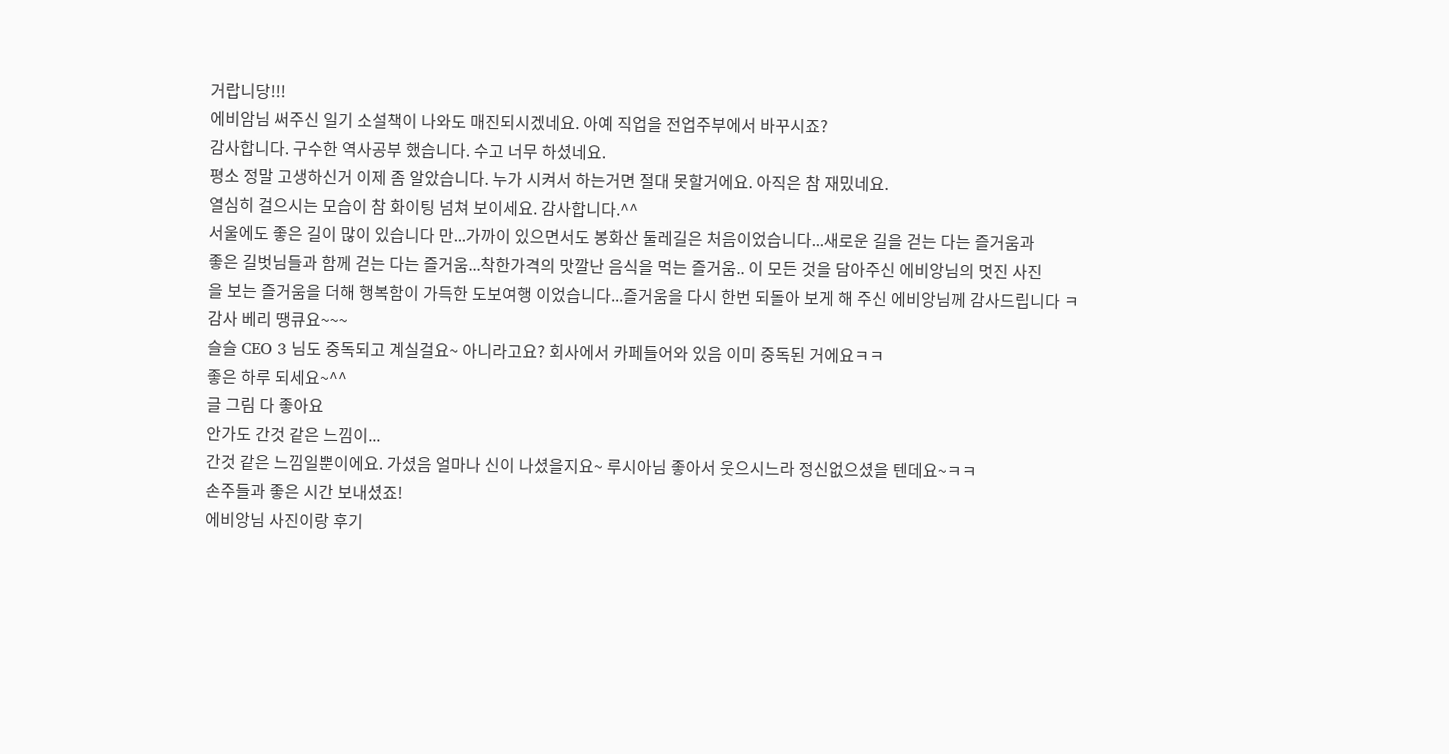거랍니당!!!
에비암님 써주신 일기 소설책이 나와도 매진되시겠네요. 아예 직업을 전업주부에서 바꾸시죠?
감사합니다. 구수한 역사공부 했습니다. 수고 너무 하셨네요.
평소 정말 고생하신거 이제 좀 알았습니다. 누가 시켜서 하는거면 절대 못할거에요. 아직은 참 재밌네요.
열심히 걸으시는 모습이 참 화이팅 넘쳐 보이세요. 감사합니다.^^
서울에도 좋은 길이 많이 있습니다 만...가까이 있으면서도 봉화산 둘레길은 처음이었습니다...새로운 길을 걷는 다는 즐거움과
좋은 길벗님들과 함께 걷는 다는 즐거움...착한가격의 맛깔난 음식을 먹는 즐거움.. 이 모든 것을 담아주신 에비앙님의 멋진 사진
을 보는 즐거움을 더해 행복함이 가득한 도보여행 이었습니다...즐거움을 다시 한번 되돌아 보게 해 주신 에비앙님께 감사드립니다 ㅋ
감사 베리 땡큐요~~~
슬슬 CEO 3 님도 중독되고 계실걸요~ 아니라고요? 회사에서 카페들어와 있음 이미 중독된 거에요ㅋㅋ
좋은 하루 되세요~^^
글 그림 다 좋아요
안가도 간것 같은 느낌이...
간것 같은 느낌일뿐이에요. 가셨음 얼마나 신이 나셨을지요~ 루시아님 좋아서 웃으시느라 정신없으셨을 텐데요~ㅋㅋ
손주들과 좋은 시간 보내셨죠!
에비앙님 사진이랑 후기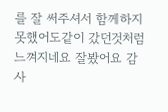를 잘 써주셔서 함께하지 못했어도같이 갔던것처럼 느껴지네요 잘봤어요 감사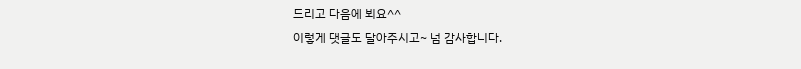드리고 다음에 뵈요^^
이렇게 댓글도 달아주시고~ 넘 감사합니다.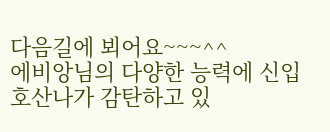다음길에 뵈어요~~~^^
에비앙님의 다양한 능력에 신입 호산나가 감탄하고 있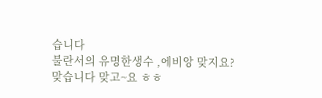습니다
불란서의 유명한생수 ,에비앙 맞지요?
맞습니다 맞고~요 ㅎㅎ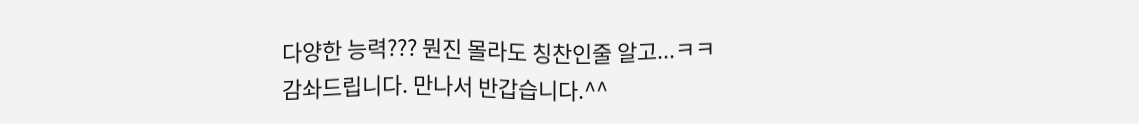다양한 능력??? 뭔진 몰라도 칭찬인줄 알고...ㅋㅋ
감솨드립니다. 만나서 반갑습니다.^^